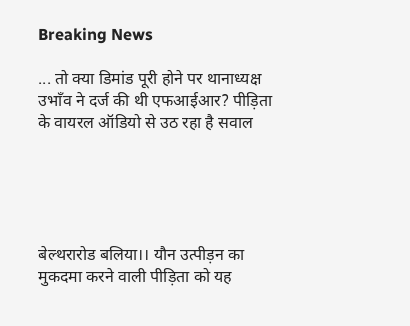Breaking News

... तो क्या डिमांड पूरी होने पर थानाध्यक्ष उभाँव ने दर्ज की थी एफआईआर? पीड़िता के वायरल ऑडियो से उठ रहा है सवाल





बेल्थरारोड बलिया।। यौन उत्पीड़न का मुकदमा करने वाली पीड़िता को यह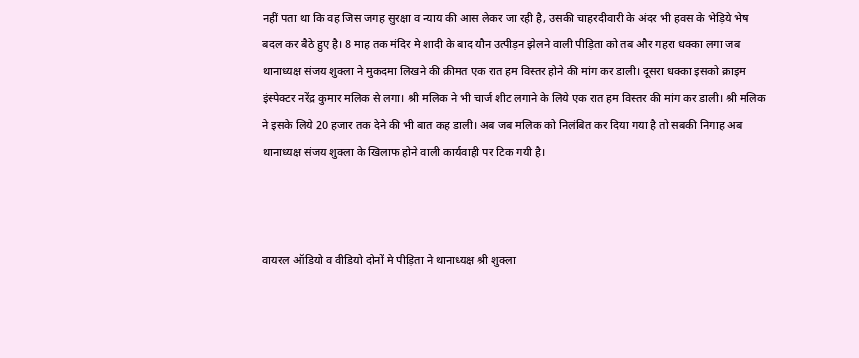नहीं पता था कि वह जिस जगह सुरक्षा व न्याय की आस लेकर जा रही है, उसकी चाहरदीवारी के अंदर भी हवस के भेड़िये भेष बदल कर बैठे हुए है। 8 माह तक मंदिर मे शादी के बाद यौन उत्पीड़न झेलने वाली पीड़िता को तब और गहरा धक्का लगा जब थानाध्यक्ष संजय शुक्ला ने मुकदमा लिखने की क़ीमत एक रात हम विस्तर होने की मांग कर डाली। दूसरा धक्का इसको क्राइम इंस्पेक्टर नरेंद्र कुमार मलिक से लगा। श्री मलिक ने भी चार्ज शीट लगाने के लिये एक रात हम विस्तर की मांग कर डाली। श्री मलिक ने इसके लिये 20 हजार तक देने की भी बात कह डाली। अब जब मलिक को निलंबित कर दिया गया है तो सबकी निगाह अब थानाध्यक्ष संजय शुक्ला के खिलाफ होने वाली कार्यवाही पर टिक गयी है।



वायरल ऑडियो व वीडियो दोनों मे पीड़िता ने थानाध्यक्ष श्री शुक्ला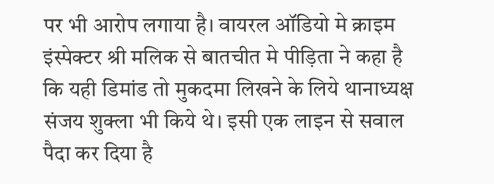पर भी आरोप लगाया है। वायरल ऑडियो मे क्राइम इंस्पेक्टर श्री मलिक से बातचीत मे पीड़िता ने कहा है कि यही डिमांड तो मुकदमा लिखने के लिये थानाध्यक्ष संजय शुक्ला भी किये थे। इसी एक लाइन से सवाल पैदा कर दिया है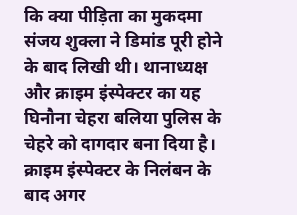कि क्या पीड़िता का मुकदमा संजय शुक्ला ने डिमांड पूरी होने के बाद लिखी थी। थानाध्यक्ष और क्राइम इंस्पेक्टर का यह घिनौना चेहरा बलिया पुलिस के चेहरे को दागदार बना दिया है। क्राइम इंस्पेक्टर के निलंबन के बाद अगर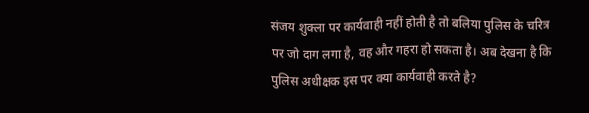संजय शुक्ला पर कार्यवाही नहीं होती है तो बलिया पुलिस के चरित्र पर जो दाग लगा है, वह और गहरा हो सकता है। अब देखना है कि पुलिस अधीक्षक इस पर क्या कार्यवाही करते है?